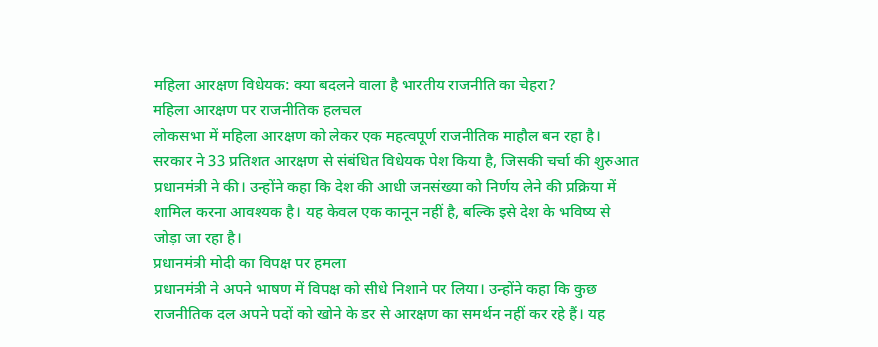महिला आरक्षण विधेयक: क्या बदलने वाला है भारतीय राजनीति का चेहरा?
महिला आरक्षण पर राजनीतिक हलचल
लोकसभा में महिला आरक्षण को लेकर एक महत्वपूर्ण राजनीतिक माहौल बन रहा है। सरकार ने 33 प्रतिशत आरक्षण से संबंधित विधेयक पेश किया है, जिसकी चर्चा की शुरुआत प्रधानमंत्री ने की। उन्होंने कहा कि देश की आधी जनसंख्या को निर्णय लेने की प्रक्रिया में शामिल करना आवश्यक है। यह केवल एक कानून नहीं है, बल्कि इसे देश के भविष्य से जोड़ा जा रहा है।
प्रधानमंत्री मोदी का विपक्ष पर हमला
प्रधानमंत्री ने अपने भाषण में विपक्ष को सीधे निशाने पर लिया। उन्होंने कहा कि कुछ राजनीतिक दल अपने पदों को खोने के डर से आरक्षण का समर्थन नहीं कर रहे हैं। यह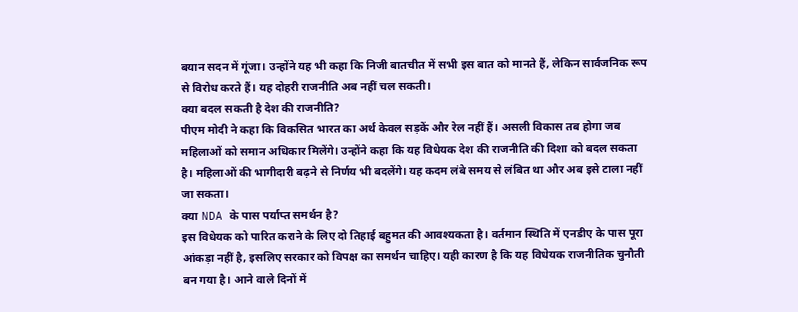बयान सदन में गूंजा। उन्होंने यह भी कहा कि निजी बातचीत में सभी इस बात को मानते हैं, लेकिन सार्वजनिक रूप से विरोध करते हैं। यह दोहरी राजनीति अब नहीं चल सकती।
क्या बदल सकती है देश की राजनीति?
पीएम मोदी ने कहा कि विकसित भारत का अर्थ केवल सड़कें और रेल नहीं हैं। असली विकास तब होगा जब महिलाओं को समान अधिकार मिलेंगे। उन्होंने कहा कि यह विधेयक देश की राजनीति की दिशा को बदल सकता है। महिलाओं की भागीदारी बढ़ने से निर्णय भी बदलेंगे। यह कदम लंबे समय से लंबित था और अब इसे टाला नहीं जा सकता।
क्या NDA के पास पर्याप्त समर्थन है?
इस विधेयक को पारित कराने के लिए दो तिहाई बहुमत की आवश्यकता है। वर्तमान स्थिति में एनडीए के पास पूरा आंकड़ा नहीं है, इसलिए सरकार को विपक्ष का समर्थन चाहिए। यही कारण है कि यह विधेयक राजनीतिक चुनौती बन गया है। आने वाले दिनों में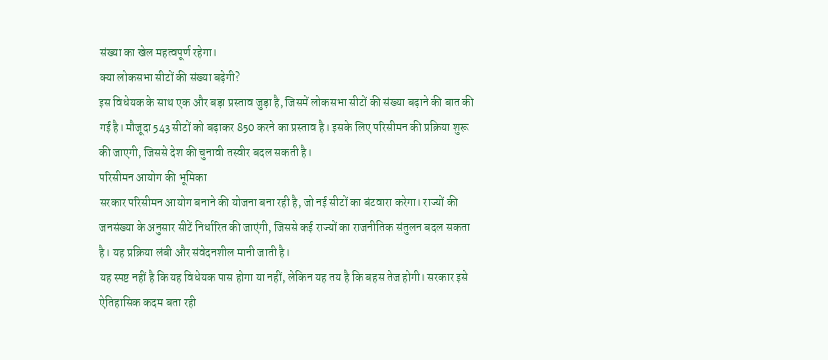संख्या का खेल महत्वपूर्ण रहेगा।
क्या लोकसभा सीटों की संख्या बढ़ेगी?
इस विधेयक के साथ एक और बड़ा प्रस्ताव जुड़ा है, जिसमें लोकसभा सीटों की संख्या बढ़ाने की बात की गई है। मौजूदा 543 सीटों को बढ़ाकर 850 करने का प्रस्ताव है। इसके लिए परिसीमन की प्रक्रिया शुरू की जाएगी, जिससे देश की चुनावी तस्वीर बदल सकती है।
परिसीमन आयोग की भूमिका
सरकार परिसीमन आयोग बनाने की योजना बना रही है, जो नई सीटों का बंटवारा करेगा। राज्यों की जनसंख्या के अनुसार सीटें निर्धारित की जाएंगी, जिससे कई राज्यों का राजनीतिक संतुलन बदल सकता है। यह प्रक्रिया लंबी और संवेदनशील मानी जाती है।
यह स्पष्ट नहीं है कि यह विधेयक पास होगा या नहीं, लेकिन यह तय है कि बहस तेज होगी। सरकार इसे ऐतिहासिक कदम बता रही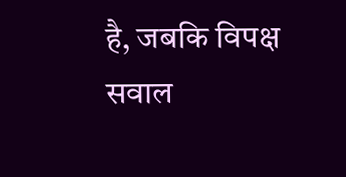है, जबकि विपक्ष सवाल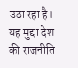उठा रहा है। यह मुद्दा देश की राजनीति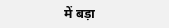में बड़ा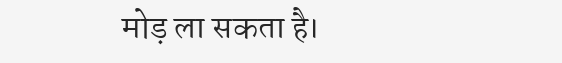मोड़ ला सकता है।